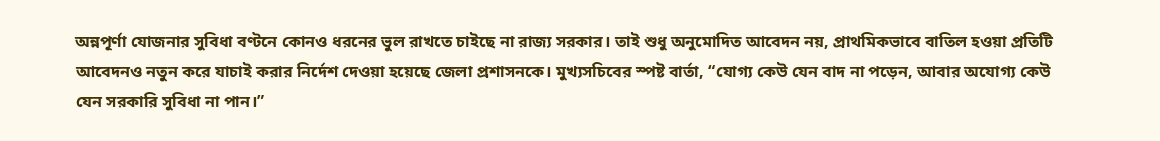অন্নপূর্ণা যোজনার সুবিধা বণ্টনে কোনও ধরনের ভুল রাখতে চাইছে না রাজ্য সরকার। তাই শুধু অনুমোদিত আবেদন নয়, প্রাথমিকভাবে বাতিল হওয়া প্রতিটি আবেদনও নতুন করে যাচাই করার নির্দেশ দেওয়া হয়েছে জেলা প্রশাসনকে। মুখ্যসচিবের স্পষ্ট বার্তা, “যোগ্য কেউ যেন বাদ না পড়েন, আবার অযোগ্য কেউ যেন সরকারি সুবিধা না পান।”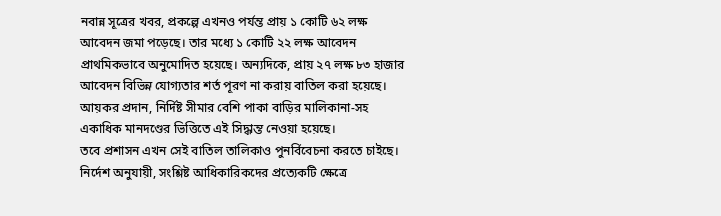নবান্ন সূত্রের খবর, প্রকল্পে এখনও পর্যন্ত প্রায় ১ কোটি ৬২ লক্ষ আবেদন জমা পড়েছে। তার মধ্যে ১ কোটি ২২ লক্ষ আবেদন প্রাথমিকভাবে অনুমোদিত হয়েছে। অন্যদিকে, প্রায় ২৭ লক্ষ ৮৩ হাজার আবেদন বিভিন্ন যোগ্যতার শর্ত পূরণ না করায় বাতিল করা হয়েছে। আয়কর প্রদান, নির্দিষ্ট সীমার বেশি পাকা বাড়ির মালিকানা-সহ একাধিক মানদণ্ডের ভিত্তিতে এই সিদ্ধান্ত নেওয়া হয়েছে।
তবে প্রশাসন এখন সেই বাতিল তালিকাও পুনর্বিবেচনা করতে চাইছে। নির্দেশ অনুযায়ী, সংশ্লিষ্ট আধিকারিকদের প্রত্যেকটি ক্ষেত্রে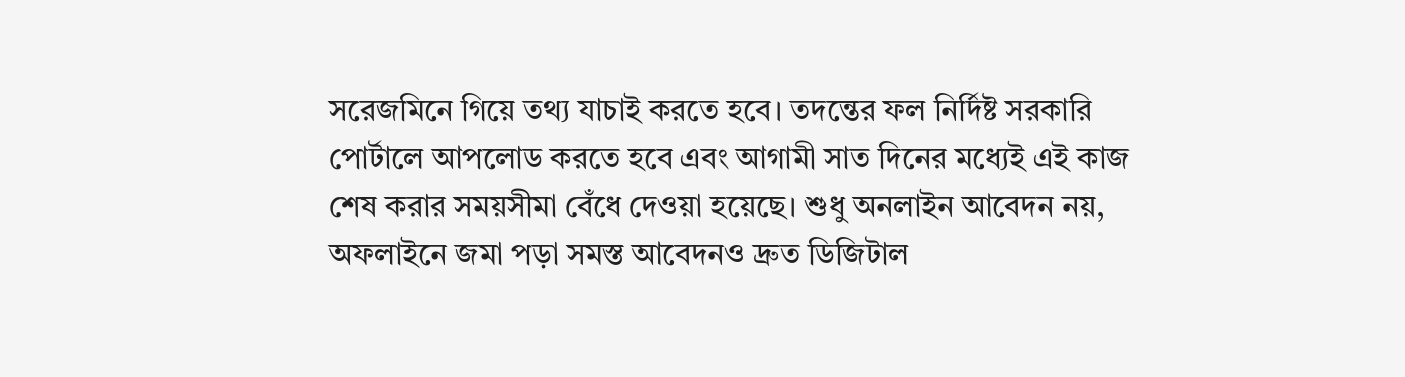সরেজমিনে গিয়ে তথ্য যাচাই করতে হবে। তদন্তের ফল নির্দিষ্ট সরকারি পোর্টালে আপলোড করতে হবে এবং আগামী সাত দিনের মধ্যেই এই কাজ শেষ করার সময়সীমা বেঁধে দেওয়া হয়েছে। শুধু অনলাইন আবেদন নয়, অফলাইনে জমা পড়া সমস্ত আবেদনও দ্রুত ডিজিটাল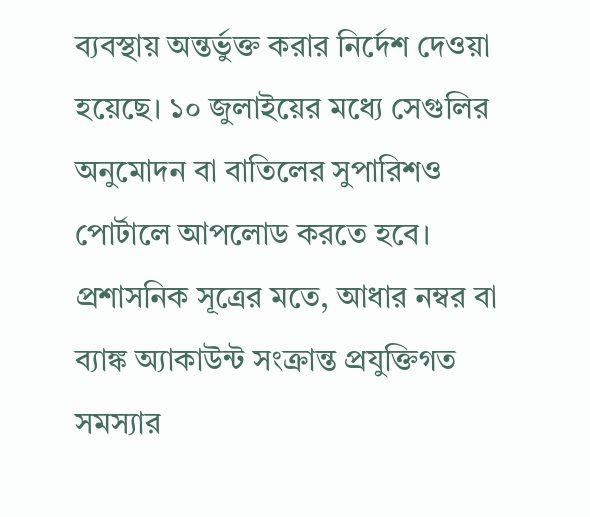ব্যবস্থায় অন্তর্ভুক্ত করার নির্দেশ দেওয়া হয়েছে। ১০ জুলাইয়ের মধ্যে সেগুলির অনুমোদন বা বাতিলের সুপারিশও পোর্টালে আপলোড করতে হবে। প্রশাসনিক সূত্রের মতে, আধার নম্বর বা ব্যাঙ্ক অ্যাকাউন্ট সংক্রান্ত প্রযুক্তিগত সমস্যার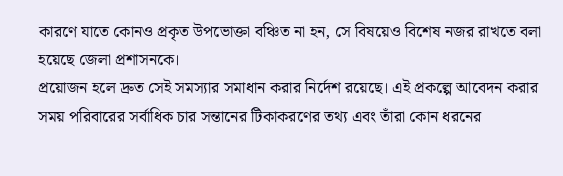কারণে যাতে কোনও প্রকৃত উপভোক্তা বঞ্চিত না হন, সে বিষয়েও বিশেষ নজর রাখতে বলা হয়েছে জেলা প্রশাসনকে।
প্রয়োজন হলে দ্রুত সেই সমস্যার সমাধান করার নির্দেশ রয়েছে। এই প্রকল্পে আবেদন করার সময় পরিবারের সর্বাধিক চার সন্তানের টিকাকরণের তথ্য এবং তাঁরা কোন ধরনের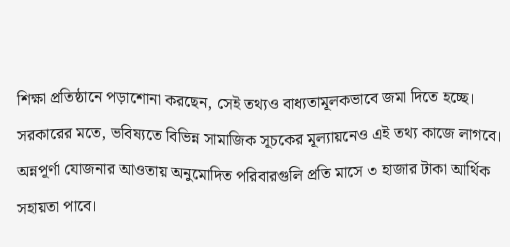শিক্ষা প্রতিষ্ঠানে পড়াশোনা করছেন, সেই তথ্যও বাধ্যতামূলকভাবে জমা দিতে হচ্ছে। সরকারের মতে, ভবিষ্যতে বিভিন্ন সামাজিক সূচকের মূল্যায়নেও এই তথ্য কাজে লাগবে। অন্নপূর্ণা যোজনার আওতায় অনুমোদিত পরিবারগুলি প্রতি মাসে ৩ হাজার টাকা আর্থিক সহায়তা পাবে।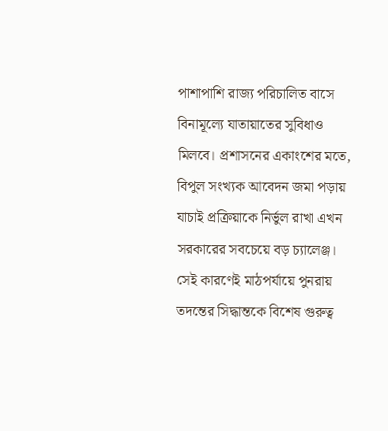পাশাপাশি রাজ্য পরিচালিত বাসে বিনামূল্যে যাতায়াতের সুবিধাও মিলবে। প্রশাসনের একাংশের মতে, বিপুল সংখ্যক আবেদন জমা পড়ায় যাচাই প্রক্রিয়াকে নির্ভুল রাখা এখন সরকারের সবচেয়ে বড় চ্যালেঞ্জ। সেই কারণেই মাঠপর্যায়ে পুনরায় তদন্তের সিদ্ধান্তকে বিশেষ গুরুত্ব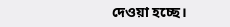দেওয়া হচ্ছে।